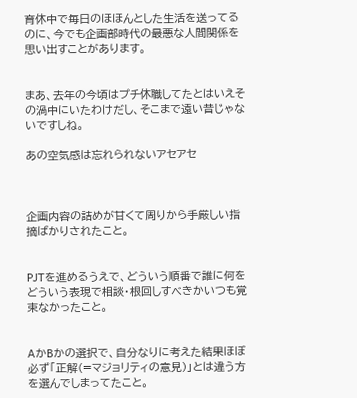育休中で毎日のほほんとした生活を送ってるのに、今でも企画部時代の最悪な人間関係を思い出すことがあります。


まあ、去年の今頃はプチ休職してたとはいえその渦中にいたわけだし、そこまで遠い昔じゃないですしね。

あの空気感は忘れられないアセアセ



企画内容の詰めが甘くて周りから手厳しい指摘ばかりされたこと。


PJTを進めるうえで、どういう順番で誰に何をどういう表現で相談・根回しすべきかいつも覚束なかったこと。


AかBかの選択で、自分なりに考えた結果ほぼ必ず「正解(=マジョリティの意見)」とは違う方を選んでしまってたこと。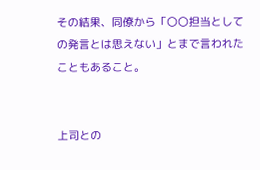その結果、同僚から「〇〇担当としての発言とは思えない」とまで言われたこともあること。


上司との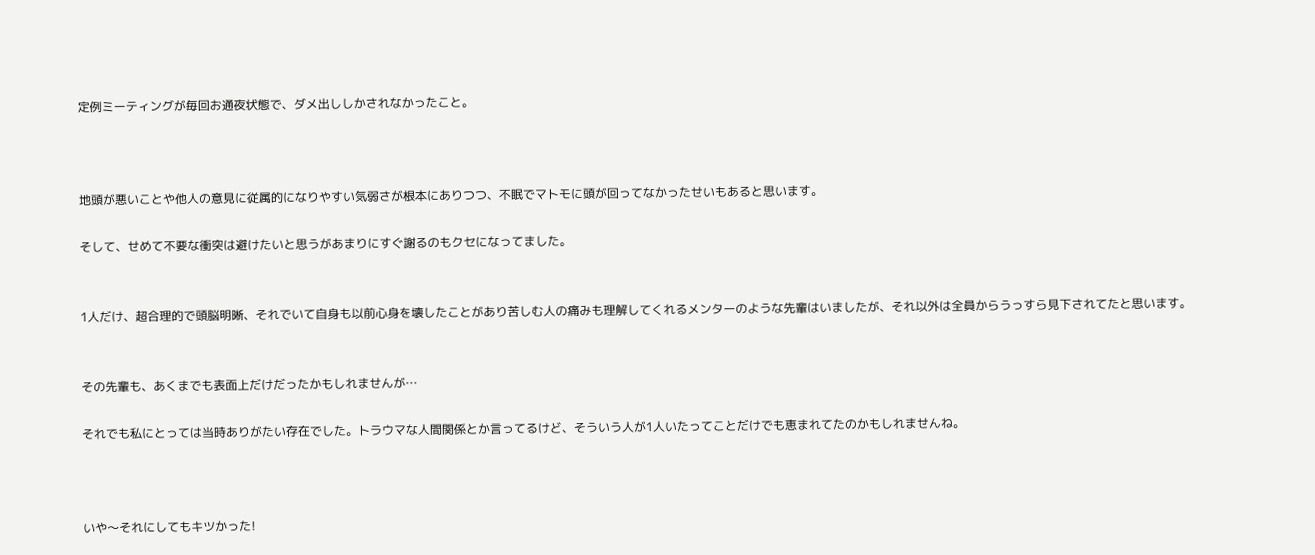定例ミーティングが毎回お通夜状態で、ダメ出ししかされなかったこと。



地頭が悪いことや他人の意見に従属的になりやすい気弱さが根本にありつつ、不眠でマトモに頭が回ってなかったせいもあると思います。

そして、せめて不要な衝突は避けたいと思うがあまりにすぐ謝るのもクセになってました。


1人だけ、超合理的で頭脳明晰、それでいて自身も以前心身を壊したことがあり苦しむ人の痛みも理解してくれるメンターのような先輩はいましたが、それ以外は全員からうっすら見下されてたと思います。


その先輩も、あくまでも表面上だけだったかもしれませんが…

それでも私にとっては当時ありがたい存在でした。トラウマな人間関係とか言ってるけど、そういう人が1人いたってことだけでも恵まれてたのかもしれませんね。



いや〜それにしてもキツかった!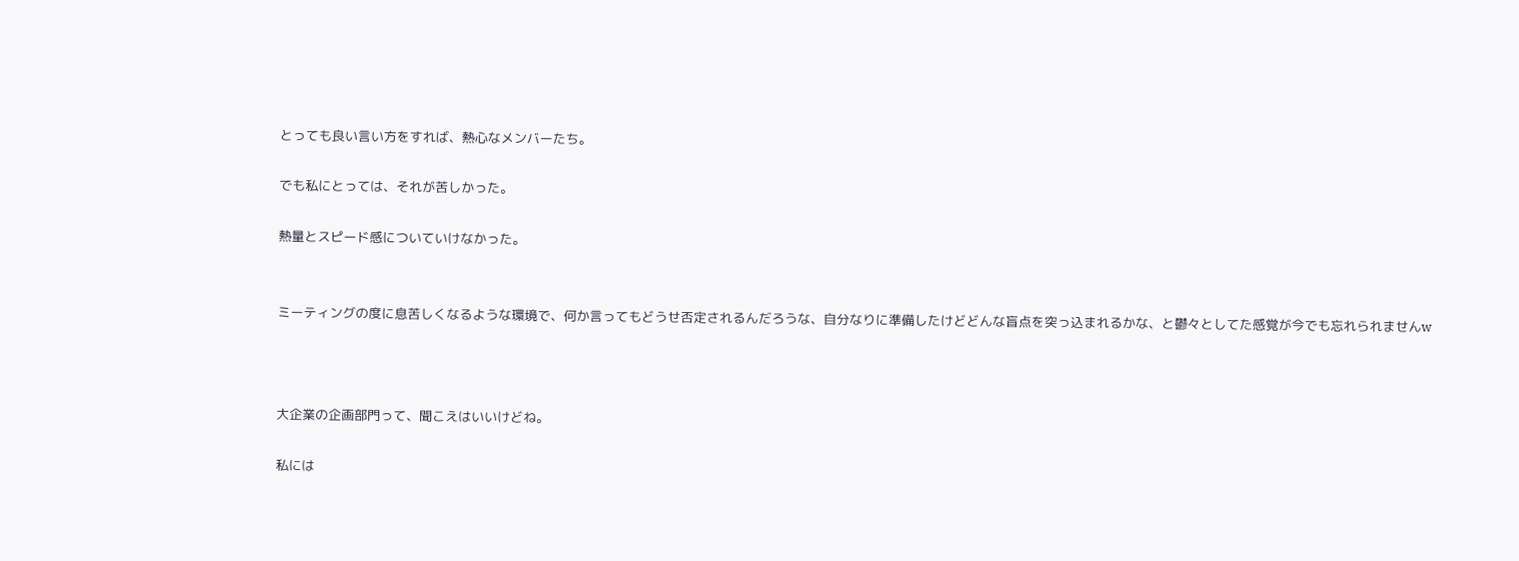とっても良い言い方をすれば、熱心なメンバーたち。

でも私にとっては、それが苦しかった。

熱量とスピード感についていけなかった。


ミーティングの度に息苦しくなるような環境で、何か言ってもどうせ否定されるんだろうな、自分なりに準備したけどどんな盲点を突っ込まれるかな、と鬱々としてた感覚が今でも忘れられませんw



大企業の企画部門って、聞こえはいいけどね。

私には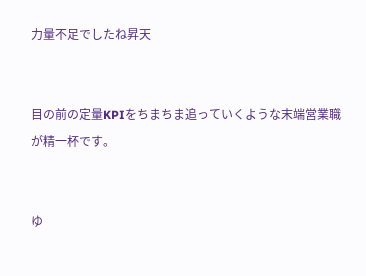力量不足でしたね昇天


目の前の定量KPIをちまちま追っていくような末端営業職が精一杯です。


ゆ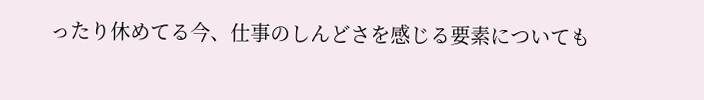ったり休めてる今、仕事のしんどさを感じる要素についても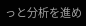っと分析を進め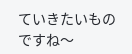ていきたいものですね〜